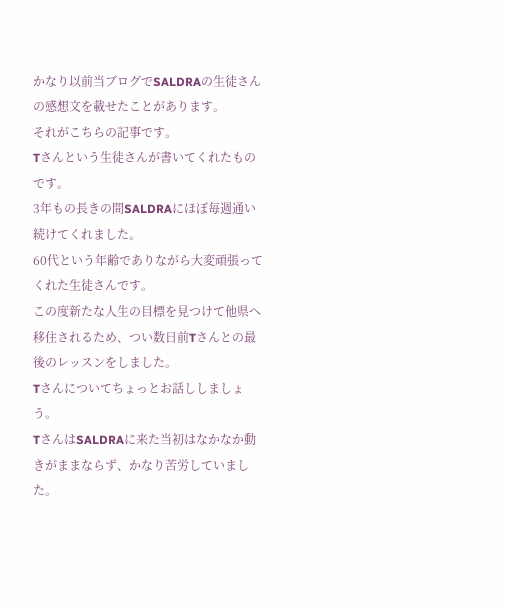かなり以前当ブログでSALDRAの生徒さんの感想文を載せたことがあります。
それがこちらの記事です。
Tさんという生徒さんが書いてくれたものです。
3年もの長きの間SALDRAにほぼ毎週通い続けてくれました。
60代という年齢でありながら大変頑張ってくれた生徒さんです。
この度新たな人生の目標を見つけて他県へ移住されるため、つい数日前Tさんとの最後のレッスンをしました。
Tさんについてちょっとお話ししましょう。
TさんはSALDRAに来た当初はなかなか動きがままならず、かなり苦労していました。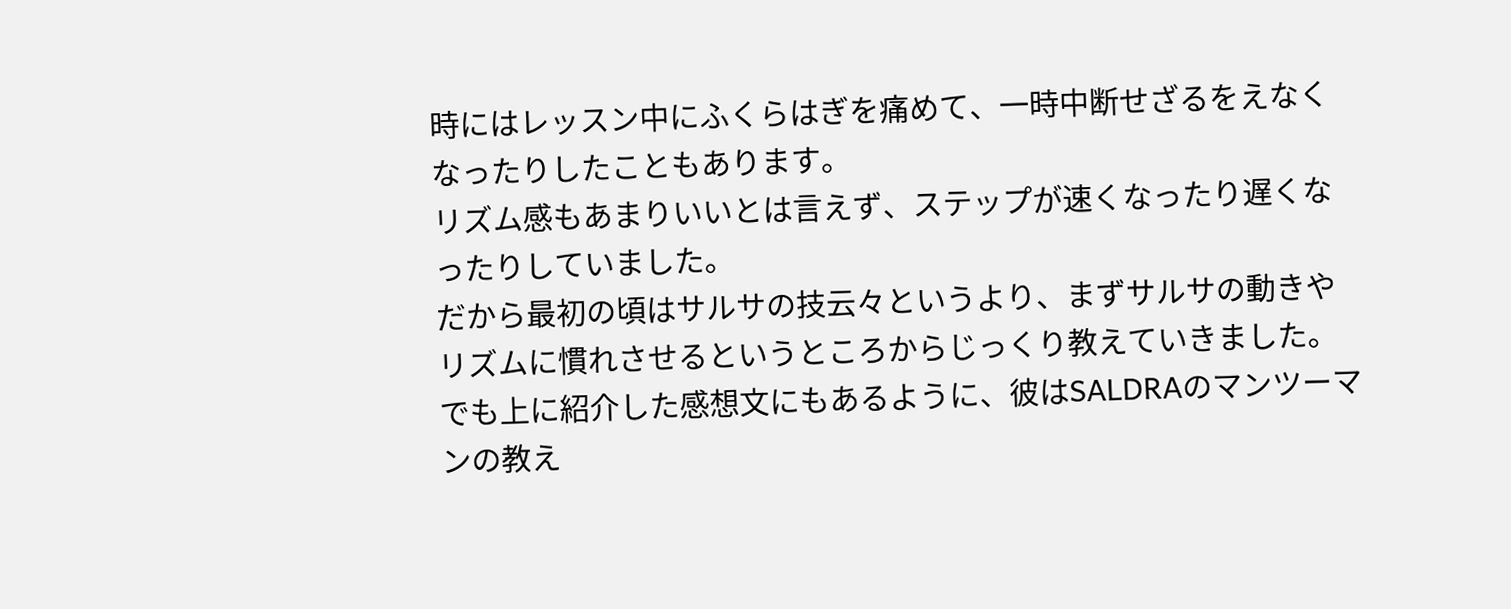時にはレッスン中にふくらはぎを痛めて、一時中断せざるをえなくなったりしたこともあります。
リズム感もあまりいいとは言えず、ステップが速くなったり遅くなったりしていました。
だから最初の頃はサルサの技云々というより、まずサルサの動きやリズムに慣れさせるというところからじっくり教えていきました。
でも上に紹介した感想文にもあるように、彼はSALDRAのマンツーマンの教え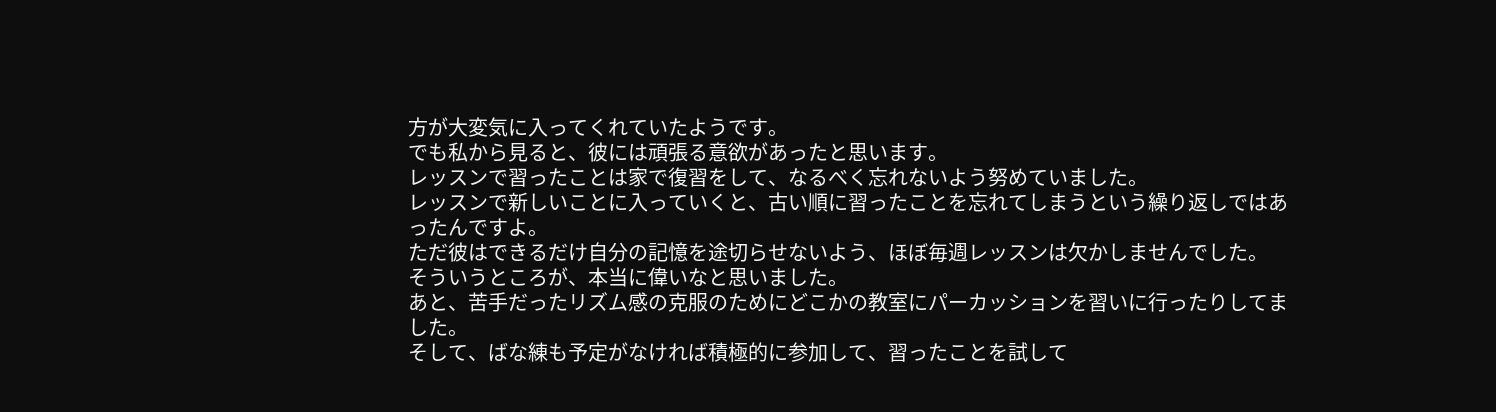方が大変気に入ってくれていたようです。
でも私から見ると、彼には頑張る意欲があったと思います。
レッスンで習ったことは家で復習をして、なるべく忘れないよう努めていました。
レッスンで新しいことに入っていくと、古い順に習ったことを忘れてしまうという繰り返しではあったんですよ。
ただ彼はできるだけ自分の記憶を途切らせないよう、ほぼ毎週レッスンは欠かしませんでした。
そういうところが、本当に偉いなと思いました。
あと、苦手だったリズム感の克服のためにどこかの教室にパーカッションを習いに行ったりしてました。
そして、ばな練も予定がなければ積極的に参加して、習ったことを試して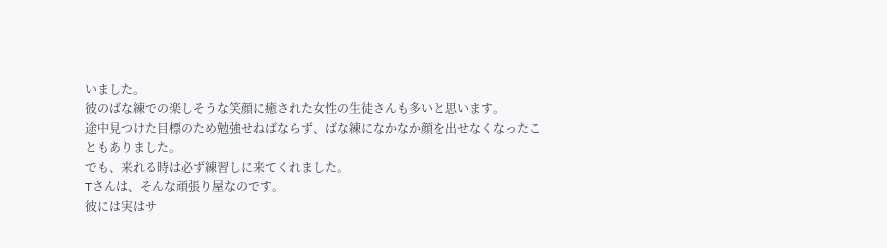いました。
彼のばな練での楽しそうな笑顔に癒された女性の生徒さんも多いと思います。
途中見つけた目標のため勉強せねばならず、ばな練になかなか顔を出せなくなったこともありました。
でも、来れる時は必ず練習しに来てくれました。
Tさんは、そんな頑張り屋なのです。
彼には実はサ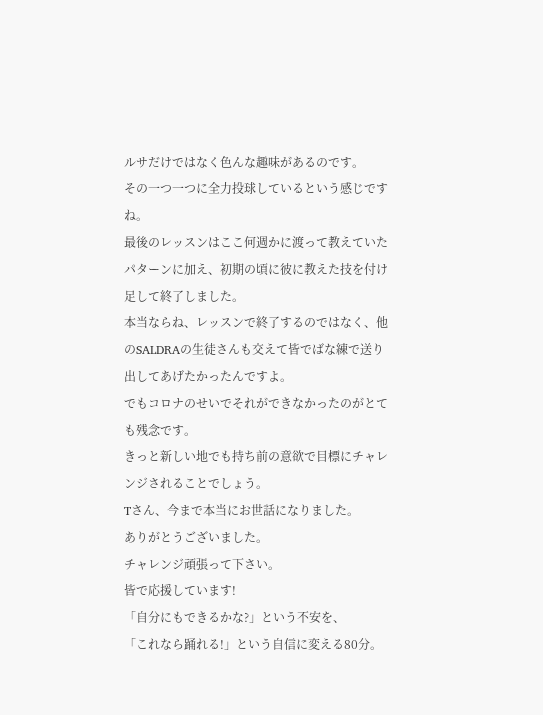ルサだけではなく色んな趣味があるのです。
その一つ一つに全力投球しているという感じですね。
最後のレッスンはここ何週かに渡って教えていたパターンに加え、初期の頃に彼に教えた技を付け足して終了しました。
本当ならね、レッスンで終了するのではなく、他のSALDRAの生徒さんも交えて皆でばな練で送り出してあげたかったんですよ。
でもコロナのせいでそれができなかったのがとても残念です。
きっと新しい地でも持ち前の意欲で目標にチャレンジされることでしょう。
Tさん、今まで本当にお世話になりました。
ありがとうございました。
チャレンジ頑張って下さい。
皆で応援しています!
「自分にもできるかな?」という不安を、
「これなら踊れる!」という自信に変える80分。